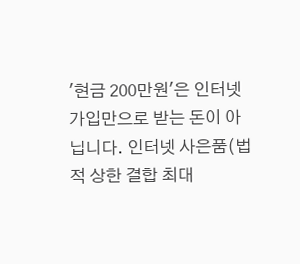'현금 200만원'은 인터넷 가입만으로 받는 돈이 아닙니다. 인터넷 사은품(법적 상한 결합 최대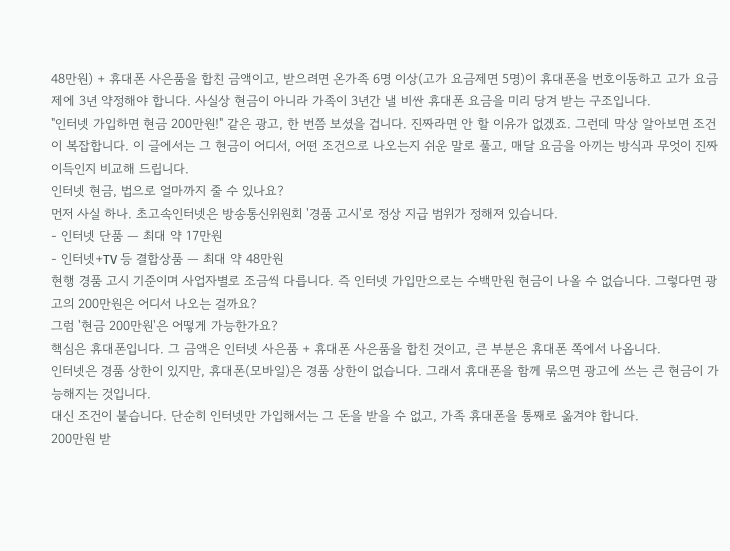48만원) + 휴대폰 사은품을 합친 금액이고, 받으려면 온가족 6명 이상(고가 요금제면 5명)이 휴대폰을 번호이동하고 고가 요금제에 3년 약정해야 합니다. 사실상 현금이 아니라 가족이 3년간 낼 비싼 휴대폰 요금을 미리 당겨 받는 구조입니다.
"인터넷 가입하면 현금 200만원!" 같은 광고, 한 번쯤 보셨을 겁니다. 진짜라면 안 할 이유가 없겠죠. 그런데 막상 알아보면 조건이 복잡합니다. 이 글에서는 그 현금이 어디서, 어떤 조건으로 나오는지 쉬운 말로 풀고, 매달 요금을 아끼는 방식과 무엇이 진짜 이득인지 비교해 드립니다.
인터넷 현금, 법으로 얼마까지 줄 수 있나요?
먼저 사실 하나. 초고속인터넷은 방송통신위원회 '경품 고시'로 정상 지급 범위가 정해져 있습니다.
- 인터넷 단품 — 최대 약 17만원
- 인터넷+TV 등 결합상품 — 최대 약 48만원
현행 경품 고시 기준이며 사업자별로 조금씩 다릅니다. 즉 인터넷 가입만으로는 수백만원 현금이 나올 수 없습니다. 그렇다면 광고의 200만원은 어디서 나오는 걸까요?
그럼 '현금 200만원'은 어떻게 가능한가요?
핵심은 휴대폰입니다. 그 금액은 인터넷 사은품 + 휴대폰 사은품을 합친 것이고, 큰 부분은 휴대폰 쪽에서 나옵니다.
인터넷은 경품 상한이 있지만, 휴대폰(모바일)은 경품 상한이 없습니다. 그래서 휴대폰을 함께 묶으면 광고에 쓰는 큰 현금이 가능해지는 것입니다.
대신 조건이 붙습니다. 단순히 인터넷만 가입해서는 그 돈을 받을 수 없고, 가족 휴대폰을 통째로 옮겨야 합니다.
200만원 받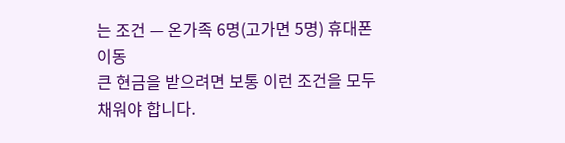는 조건 — 온가족 6명(고가면 5명) 휴대폰 이동
큰 현금을 받으려면 보통 이런 조건을 모두 채워야 합니다.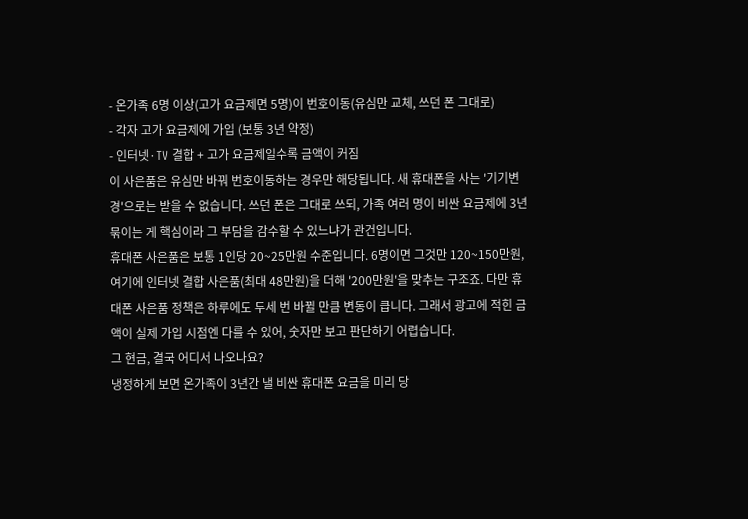- 온가족 6명 이상(고가 요금제면 5명)이 번호이동(유심만 교체, 쓰던 폰 그대로)
- 각자 고가 요금제에 가입 (보통 3년 약정)
- 인터넷·TV 결합 + 고가 요금제일수록 금액이 커짐
이 사은품은 유심만 바꿔 번호이동하는 경우만 해당됩니다. 새 휴대폰을 사는 '기기변경'으로는 받을 수 없습니다. 쓰던 폰은 그대로 쓰되, 가족 여러 명이 비싼 요금제에 3년 묶이는 게 핵심이라 그 부담을 감수할 수 있느냐가 관건입니다.
휴대폰 사은품은 보통 1인당 20~25만원 수준입니다. 6명이면 그것만 120~150만원, 여기에 인터넷 결합 사은품(최대 48만원)을 더해 '200만원'을 맞추는 구조죠. 다만 휴대폰 사은품 정책은 하루에도 두세 번 바뀔 만큼 변동이 큽니다. 그래서 광고에 적힌 금액이 실제 가입 시점엔 다를 수 있어, 숫자만 보고 판단하기 어렵습니다.
그 현금, 결국 어디서 나오나요?
냉정하게 보면 온가족이 3년간 낼 비싼 휴대폰 요금을 미리 당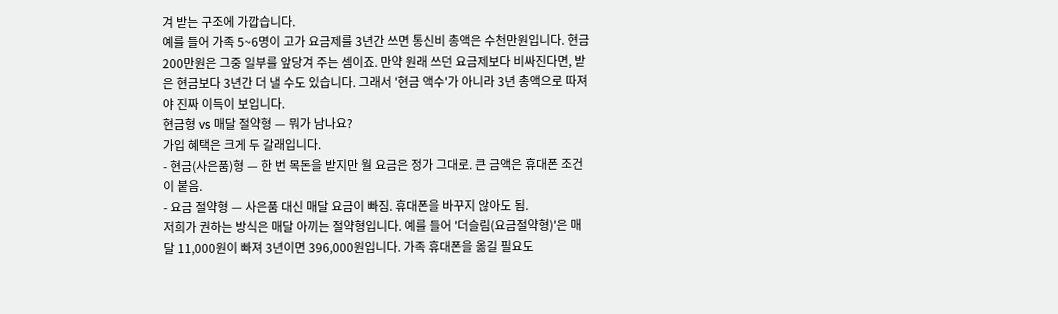겨 받는 구조에 가깝습니다.
예를 들어 가족 5~6명이 고가 요금제를 3년간 쓰면 통신비 총액은 수천만원입니다. 현금 200만원은 그중 일부를 앞당겨 주는 셈이죠. 만약 원래 쓰던 요금제보다 비싸진다면, 받은 현금보다 3년간 더 낼 수도 있습니다. 그래서 '현금 액수'가 아니라 3년 총액으로 따져야 진짜 이득이 보입니다.
현금형 vs 매달 절약형 — 뭐가 남나요?
가입 혜택은 크게 두 갈래입니다.
- 현금(사은품)형 — 한 번 목돈을 받지만 월 요금은 정가 그대로. 큰 금액은 휴대폰 조건이 붙음.
- 요금 절약형 — 사은품 대신 매달 요금이 빠짐. 휴대폰을 바꾸지 않아도 됨.
저희가 권하는 방식은 매달 아끼는 절약형입니다. 예를 들어 '더슬림(요금절약형)'은 매달 11,000원이 빠져 3년이면 396,000원입니다. 가족 휴대폰을 옮길 필요도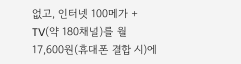없고, 인터넷 100메가 + TV(약 180채널)를 월 17,600원(휴대폰 결합 시)에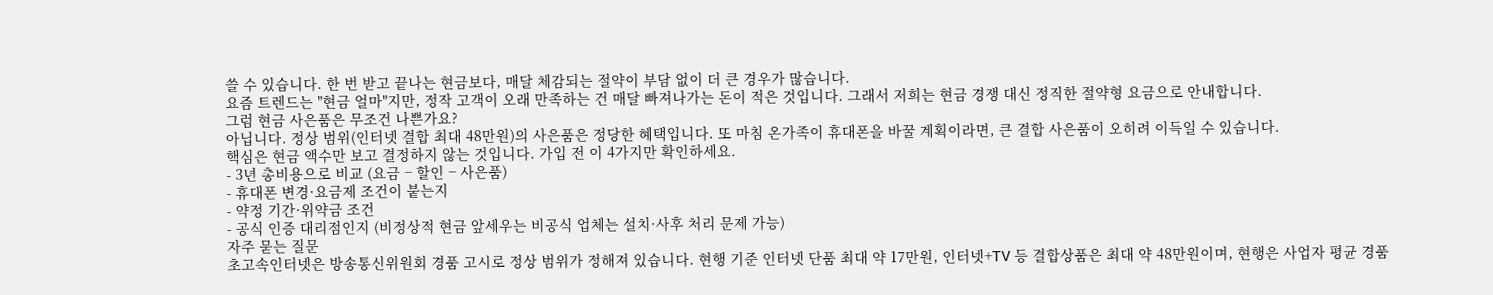쓸 수 있습니다. 한 번 받고 끝나는 현금보다, 매달 체감되는 절약이 부담 없이 더 큰 경우가 많습니다.
요즘 트렌드는 "현금 얼마"지만, 정작 고객이 오래 만족하는 건 매달 빠져나가는 돈이 적은 것입니다. 그래서 저희는 현금 경쟁 대신 정직한 절약형 요금으로 안내합니다.
그럼 현금 사은품은 무조건 나쁜가요?
아닙니다. 정상 범위(인터넷 결합 최대 48만원)의 사은품은 정당한 혜택입니다. 또 마침 온가족이 휴대폰을 바꿀 계획이라면, 큰 결합 사은품이 오히려 이득일 수 있습니다.
핵심은 현금 액수만 보고 결정하지 않는 것입니다. 가입 전 이 4가지만 확인하세요.
- 3년 총비용으로 비교 (요금 − 할인 − 사은품)
- 휴대폰 변경·요금제 조건이 붙는지
- 약정 기간·위약금 조건
- 공식 인증 대리점인지 (비정상적 현금 앞세우는 비공식 업체는 설치·사후 처리 문제 가능)
자주 묻는 질문
초고속인터넷은 방송통신위원회 경품 고시로 정상 범위가 정해져 있습니다. 현행 기준 인터넷 단품 최대 약 17만원, 인터넷+TV 등 결합상품은 최대 약 48만원이며, 현행은 사업자 평균 경품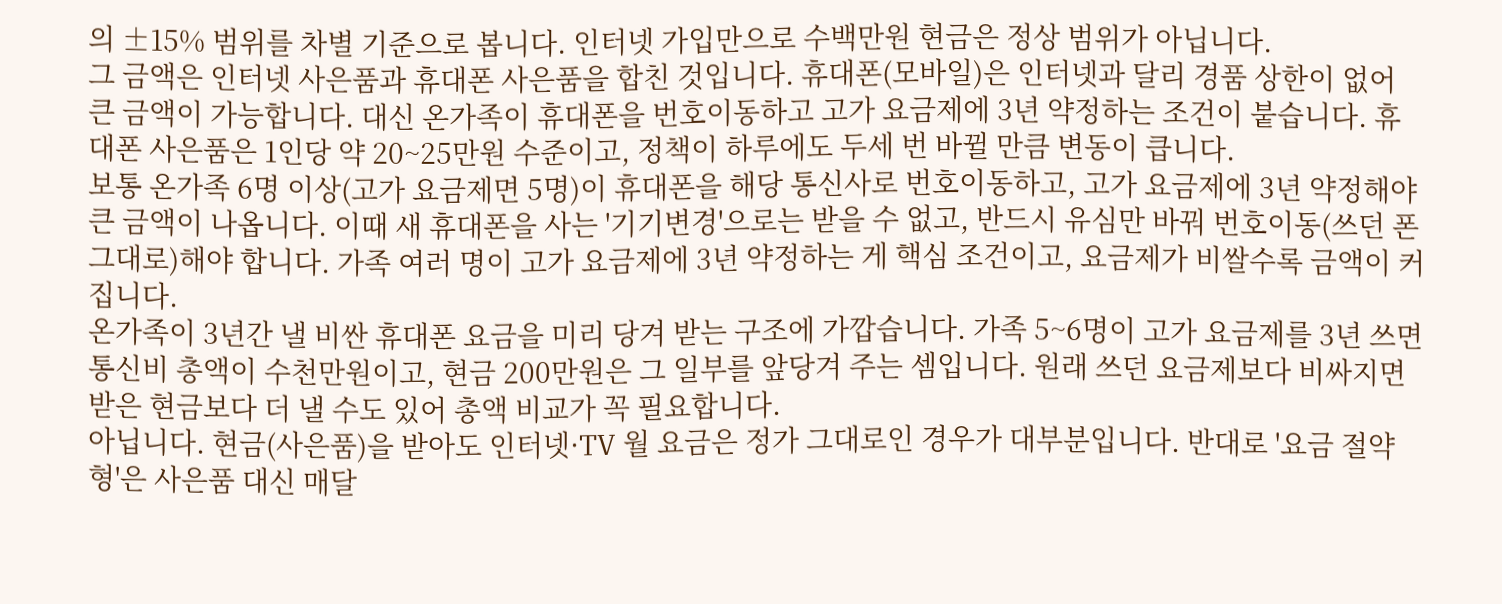의 ±15% 범위를 차별 기준으로 봅니다. 인터넷 가입만으로 수백만원 현금은 정상 범위가 아닙니다.
그 금액은 인터넷 사은품과 휴대폰 사은품을 합친 것입니다. 휴대폰(모바일)은 인터넷과 달리 경품 상한이 없어 큰 금액이 가능합니다. 대신 온가족이 휴대폰을 번호이동하고 고가 요금제에 3년 약정하는 조건이 붙습니다. 휴대폰 사은품은 1인당 약 20~25만원 수준이고, 정책이 하루에도 두세 번 바뀔 만큼 변동이 큽니다.
보통 온가족 6명 이상(고가 요금제면 5명)이 휴대폰을 해당 통신사로 번호이동하고, 고가 요금제에 3년 약정해야 큰 금액이 나옵니다. 이때 새 휴대폰을 사는 '기기변경'으로는 받을 수 없고, 반드시 유심만 바꿔 번호이동(쓰던 폰 그대로)해야 합니다. 가족 여러 명이 고가 요금제에 3년 약정하는 게 핵심 조건이고, 요금제가 비쌀수록 금액이 커집니다.
온가족이 3년간 낼 비싼 휴대폰 요금을 미리 당겨 받는 구조에 가깝습니다. 가족 5~6명이 고가 요금제를 3년 쓰면 통신비 총액이 수천만원이고, 현금 200만원은 그 일부를 앞당겨 주는 셈입니다. 원래 쓰던 요금제보다 비싸지면 받은 현금보다 더 낼 수도 있어 총액 비교가 꼭 필요합니다.
아닙니다. 현금(사은품)을 받아도 인터넷·TV 월 요금은 정가 그대로인 경우가 대부분입니다. 반대로 '요금 절약형'은 사은품 대신 매달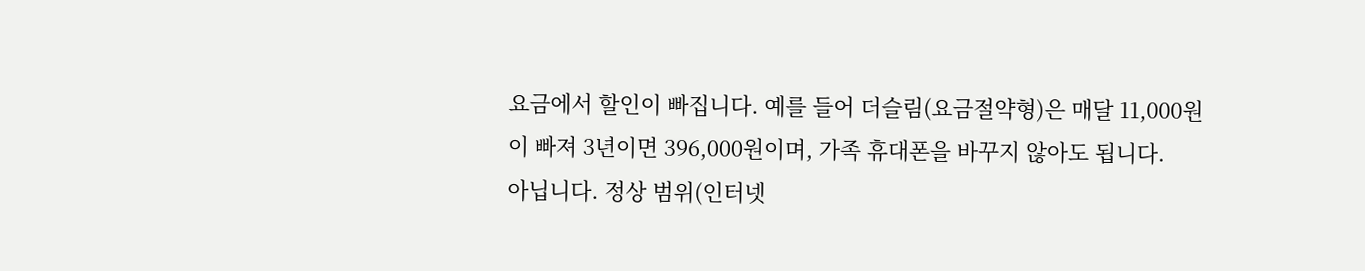요금에서 할인이 빠집니다. 예를 들어 더슬림(요금절약형)은 매달 11,000원이 빠져 3년이면 396,000원이며, 가족 휴대폰을 바꾸지 않아도 됩니다.
아닙니다. 정상 범위(인터넷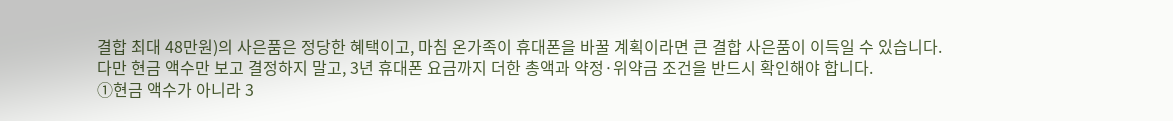결합 최대 48만원)의 사은품은 정당한 혜택이고, 마침 온가족이 휴대폰을 바꿀 계획이라면 큰 결합 사은품이 이득일 수 있습니다. 다만 현금 액수만 보고 결정하지 말고, 3년 휴대폰 요금까지 더한 총액과 약정·위약금 조건을 반드시 확인해야 합니다.
①현금 액수가 아니라 3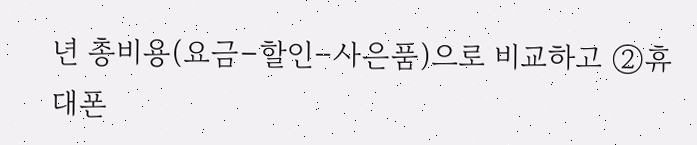년 총비용(요금−할인−사은품)으로 비교하고 ②휴대폰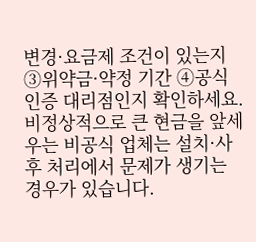변경·요금제 조건이 있는지 ③위약금·약정 기간 ④공식 인증 대리점인지 확인하세요. 비정상적으로 큰 현금을 앞세우는 비공식 업체는 설치·사후 처리에서 문제가 생기는 경우가 있습니다.